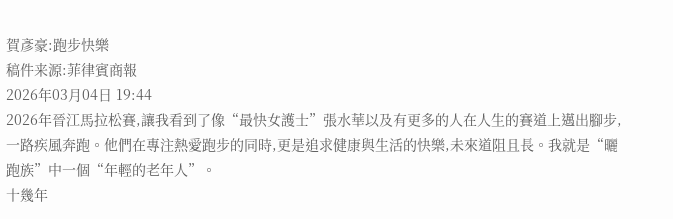賀彥豪:跑步快樂
稿件来源:菲律賓商報
2026年03月04日 19:44
2026年晉江馬拉松賽,讓我看到了像“最快女護士”張水華以及有更多的人在人生的賽道上邁出腳步,一路疾風奔跑。他們在專注熱愛跑步的同時,更是追求健康與生活的快樂,未來道阻且長。我就是“曬跑族”中一個“年輕的老年人”。
十幾年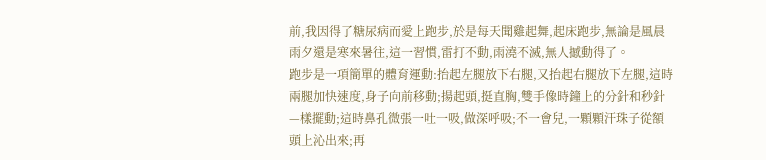前,我因得了糖尿病而愛上跑步,於是每天聞雞起舞,起床跑步,無論是風晨雨夕還是寒來暑往,這一習慣,雷打不動,雨澆不滅,無人撼動得了。
跑步是一項簡單的體育運動:抬起左腿放下右腿,又抬起右腿放下左腿,這時兩腿加快速度,身子向前移動;揚起頭,挺直胸,雙手像時鐘上的分針和秒針—樣擺動;這時鼻孔微張一吐一吸,做深呼吸;不一會兒,一顆顆汗珠子從額頭上沁出來;再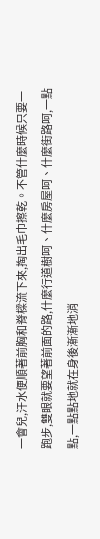一會兒,汗水便順著前胸和脊樑流下來,掏出毛巾擦乾。不管什麼時候只要一跑步,雙眼就要望著前面的路,什麼行道樹呵、什麼房屋呵、什麼街路呵,一點點,一點點地就在身後漸漸地消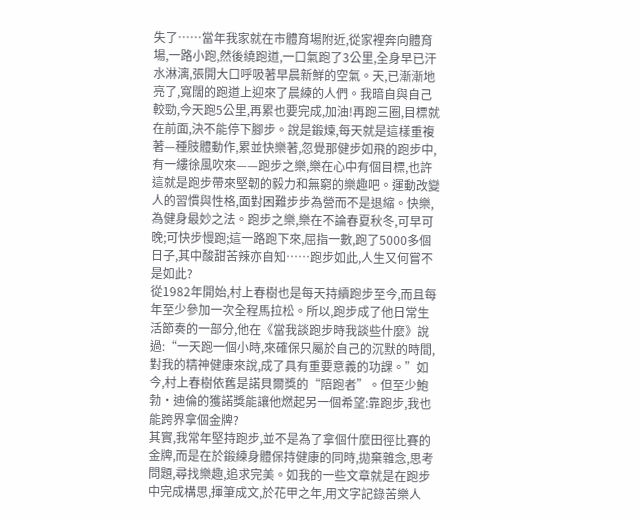失了……當年我家就在市體育場附近,從家裡奔向體育場,一路小跑,然後繞跑道,一口氣跑了3公里,全身早已汗水淋漓,張開大口呼吸著早晨新鮮的空氣。天,已漸漸地亮了,寬闊的跑道上迎來了晨練的人們。我暗自與自己較勁,今天跑5公里,再累也要完成,加油!再跑三圈,目標就在前面,決不能停下腳步。說是鍛煉,每天就是這樣重複著—種肢體動作,累並快樂著,忽覺那健步如飛的跑步中,有一縷徐風吹來——跑步之樂,樂在心中有個目標,也許這就是跑步帶來堅韌的毅力和無窮的樂趣吧。運動改變人的習慣與性格,面對困難步步為營而不是退縮。快樂,為健身最妙之法。跑步之樂,樂在不論春夏秋冬,可早可晚;可快步慢跑;這一路跑下來,屈指一數,跑了5000多個日子,其中酸甜苦辣亦自知……跑步如此,人生又何嘗不是如此?
從1982年開始,村上春樹也是每天持續跑步至今,而且每年至少參加一次全程馬拉松。所以,跑步成了他日常生活節奏的一部分,他在《當我談跑步時我談些什麼》說過:“一天跑一個小時,來確保只屬於自己的沉默的時間,對我的精神健康來說,成了具有重要意義的功課。”如今,村上春樹依舊是諾貝爾獎的“陪跑者”。但至少鮑勃•迪倫的獲諾獎能讓他燃起另一個希望:靠跑步,我也能跨界拿個金牌?
其實,我常年堅持跑步,並不是為了拿個什麼田徑比賽的金牌,而是在於鍛練身體保持健康的同時,拋棄雜念,思考問題,尋找樂趣,追求完美。如我的一些文章就是在跑步中完成構思,揮筆成文,於花甲之年,用文字記錄苦樂人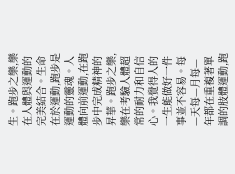生。跑步之樂,樂在人體與運動的完美結合。生命在於運動,跑步是運動的靈魂。人體向前運動,在跑步中完成精神的昇華。跑步之樂,樂在考驗人體超常的耐力和自信心。我覺得人的一生能做好一件事並不容易。每—天每—月每—年都在重複著單調的肢體運動,跑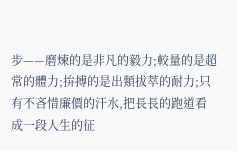步——磨煉的是非凡的毅力;較量的是超常的體力;拚搏的是出類拔萃的耐力;只有不吝惜廉價的汗水,把長長的跑道看成一段人生的征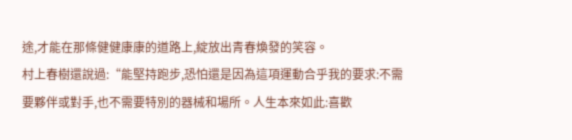途,才能在那條健健康康的道路上,綻放出青春煥發的笑容。
村上春樹還說過:“能堅持跑步,恐怕還是因為這項運動合乎我的要求:不需要夥伴或對手,也不需要特別的器械和場所。人生本來如此:喜歡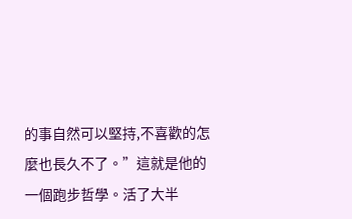的事自然可以堅持,不喜歡的怎麼也長久不了。”這就是他的一個跑步哲學。活了大半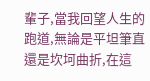輩子,當我回望人生的跑道,無論是平坦筆直還是坎坷曲折,在這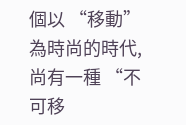個以 “移動”為時尚的時代,尚有一種 “不可移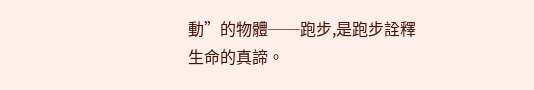動”的物體──跑步,是跑步詮釋生命的真諦。